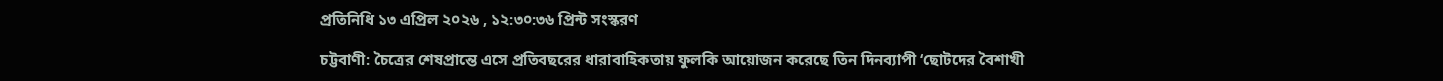প্রতিনিধি ১৩ এপ্রিল ২০২৬ , ১২:৩০:৩৬ প্রিন্ট সংস্করণ

চট্টবাণী: চৈত্রের শেষপ্রান্তে এসে প্রতিবছরের ধারাবাহিকতায় ফুলকি আয়োজন করেছে তিন দিনব্যাপী ‘ছোটদের বৈশাখী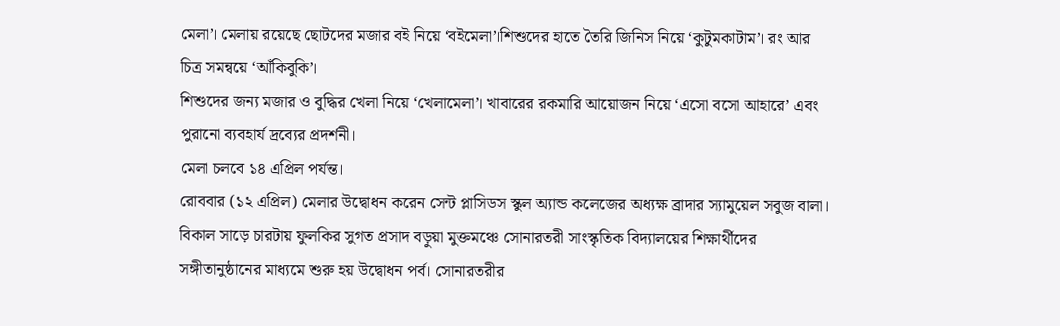মেলা’। মেলায় রয়েছে ছোটদের মজার বই নিয়ে ‘বইমেলা’।শিশুদের হাতে তৈরি জিনিস নিয়ে ‘কুটুমকাটাম’। রং আর চিত্র সমন্বয়ে ‘আঁকিবুকি’।
শিশুদের জন্য মজার ও বুদ্ধির খেলা নিয়ে ‘খেলামেলা’। খাবারের রকমারি আয়োজন নিয়ে ‘এসো বসো আহারে’ এবং পুরানো ব্যবহার্য দ্রব্যের প্রদর্শনী।
মেলা চলবে ১৪ এপ্রিল পর্যন্ত।
রোববার (১২ এপ্রিল) মেলার উদ্বোধন করেন সেন্ট প্লাসিডস স্কুল অ্যান্ড কলেজের অধ্যক্ষ ব্রাদার স্যামুয়েল সবুজ বালা।
বিকাল সাড়ে চারটায় ফুলকির সুগত প্রসাদ বড়ুয়া মুক্তমঞ্চে সোনারতরী সাংস্কৃতিক বিদ্যালয়ের শিক্ষার্থীদের সঙ্গীতানুষ্ঠানের মাধ্যমে শুরু হয় উদ্বোধন পর্ব। সোনারতরীর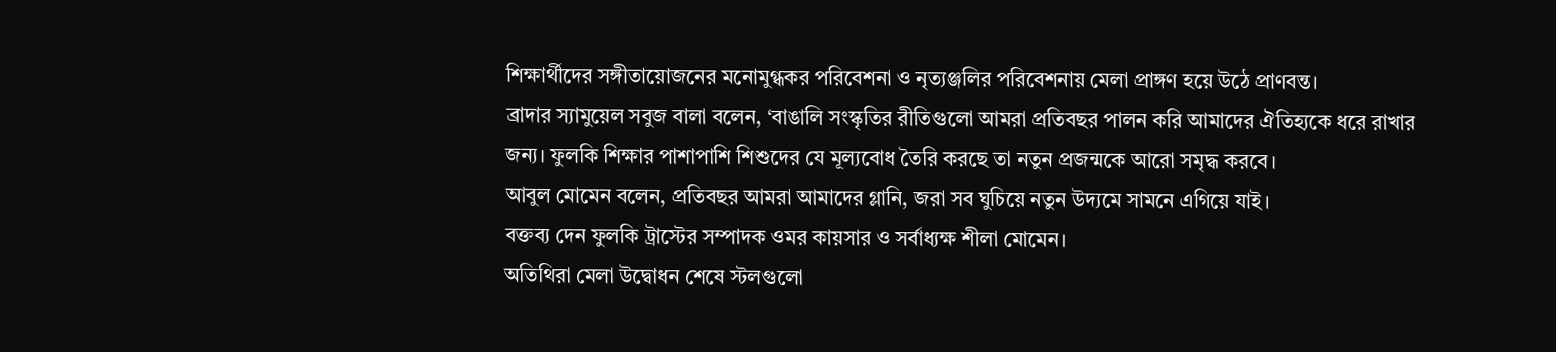শিক্ষার্থীদের সঙ্গীতায়োজনের মনোমুগ্ধকর পরিবেশনা ও নৃত্যঞ্জলির পরিবেশনায় মেলা প্রাঙ্গণ হয়ে উঠে প্রাণবন্ত।
ব্রাদার স্যামুয়েল সবুজ বালা বলেন, ‘বাঙালি সংস্কৃতির রীতিগুলো আমরা প্রতিবছর পালন করি আমাদের ঐতিহ্যকে ধরে রাখার জন্য। ফুলকি শিক্ষার পাশাপাশি শিশুদের যে মূল্যবোধ তৈরি করছে তা নতুন প্রজন্মকে আরো সমৃদ্ধ করবে।
আবুল মোমেন বলেন, প্রতিবছর আমরা আমাদের গ্লানি, জরা সব ঘুচিয়ে নতুন উদ্যমে সামনে এগিয়ে যাই।
বক্তব্য দেন ফুলকি ট্রাস্টের সম্পাদক ওমর কায়সার ও সর্বাধ্যক্ষ শীলা মোমেন।
অতিথিরা মেলা উদ্বোধন শেষে স্টলগুলো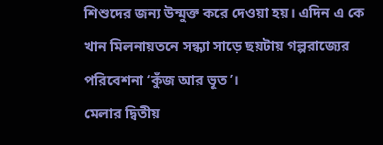শিশুদের জন্য উন্মুক্ত করে দেওয়া হয়। এদিন এ কে খান মিলনায়তনে সন্ধ্যা সাড়ে ছয়টায় গল্পরাজ্যের পরিবেশনা ‘কুঁজ আর ভূত’।
মেলার দ্বিতীয়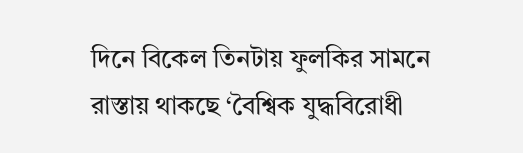দিনে বিকেল তিনটায় ফুলকির সামনে রাস্তায় থাকছে ‘বৈশ্বিক যুদ্ধবিরোধী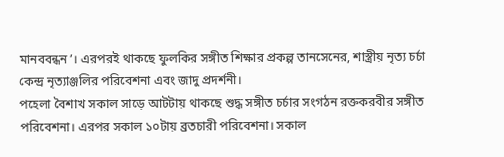মানববন্ধন’। এরপরই থাকছে ফুলকির সঙ্গীত শিক্ষার প্রকল্প তানসেনের, শাস্ত্রীয় নৃত্য চর্চা কেন্দ্র নৃত্যাঞ্জলির পরিবেশনা এবং জাদু প্রদর্শনী।
পহেলা বৈশাখ সকাল সাড়ে আটটায় থাকছে শুদ্ধ সঙ্গীত চর্চার সংগঠন রক্তকরবীর সঙ্গীত পরিবেশনা। এরপর সকাল ১০টায় ব্রতচারী পরিবেশনা। সকাল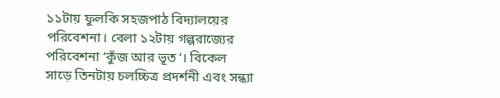১১টায় ফুলকি সহজপাঠ বিদ্যালয়ের পরিবেশনা। বেলা ১২টায় গল্পরাজ্যের পরিবেশনা ‘কুঁজ আর ভূত’। বিকেল সাড়ে তিনটায় চলচ্চিত্র প্রদর্শনী এবং সন্ধ্যা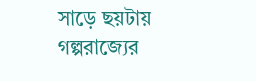সাড়ে ছয়টায় গল্পরাজ্যের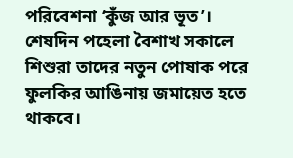পরিবেশনা ‘কুঁজ আর ভূত’।
শেষদিন পহেলা বৈশাখ সকালে শিশুরা তাদের নতুন পোষাক পরে ফুলকির আঙিনায় জমায়েত হতে থাকবে।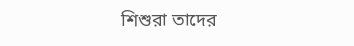শিশুরা তাদের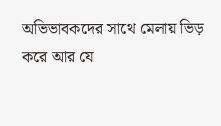অভিভাবকদের সাথে মেলায় ভিড় করে আর যে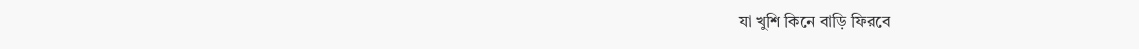যা খুশি কিনে বাড়ি ফিরবে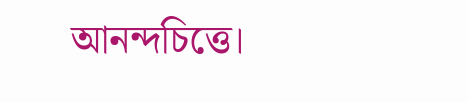আনন্দচিত্তে।